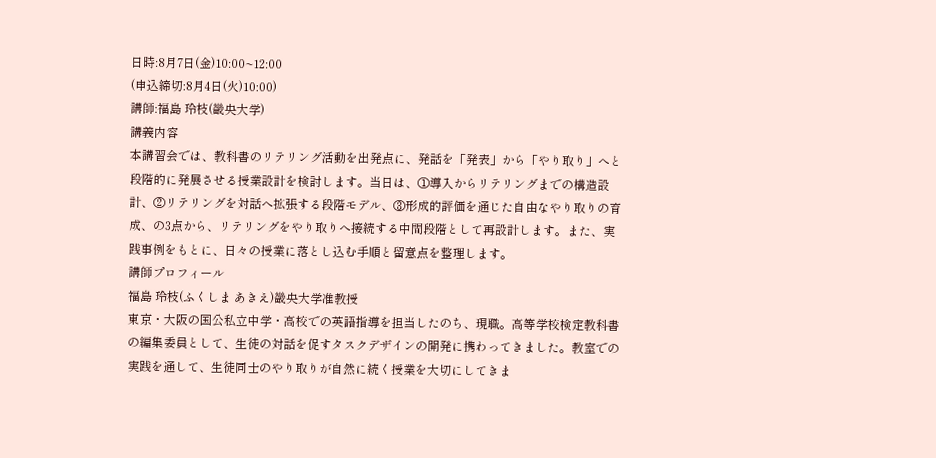日時:8月7日(金)10:00~12:00
(申込締切:8月4日(火)10:00)
講師:福島 玲枝(畿央大学)
講義内容
本講習会では、教科書のリテリング活動を出発点に、発話を「発表」から「やり取り」へと段階的に発展させる授業設計を検討します。当日は、①導入からリテリングまでの構造設計、②リテリングを対話へ拡張する段階モデル、③形成的評価を通じた自由なやり取りの育成、の3点から、リテリングをやり取りへ接続する中間段階として再設計します。また、実践事例をもとに、日々の授業に落とし込む手順と留意点を整理します。
講師プロフィール
福島 玲枝(ふくしま あきえ)畿央大学准教授
東京・大阪の国公私立中学・高校での英語指導を担当したのち、現職。高等学校検定教科書の編集委員として、生徒の対話を促すタスクデザインの開発に携わってきました。教室での実践を通して、生徒同士のやり取りが自然に続く授業を大切にしてきま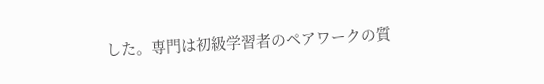した。専門は初級学習者のペアワークの質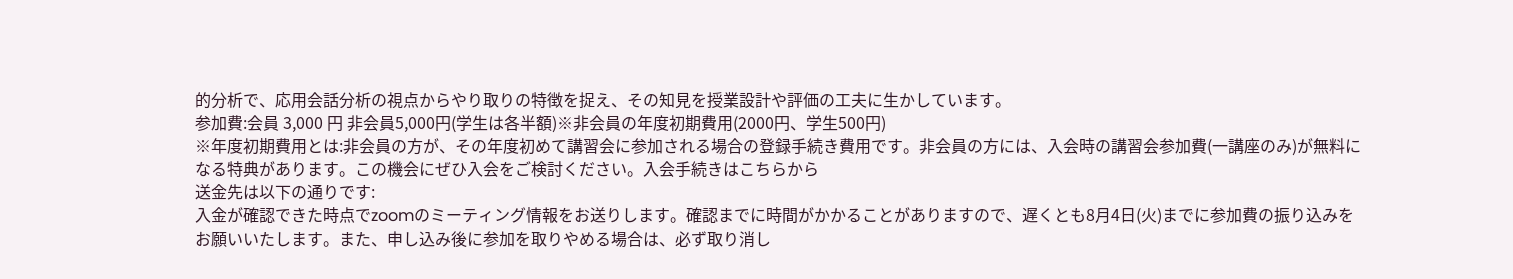的分析で、応用会話分析の視点からやり取りの特徴を捉え、その知見を授業設計や評価の工夫に生かしています。
参加費:会員 3,000 円 非会員5,000円(学生は各半額)※非会員の年度初期費用(2000円、学生500円)
※年度初期費用とは:非会員の方が、その年度初めて講習会に参加される場合の登録手続き費用です。非会員の方には、入会時の講習会参加費(一講座のみ)が無料になる特典があります。この機会にぜひ入会をご検討ください。入会手続きはこちらから
送金先は以下の通りです:
入金が確認できた時点でzoomのミーティング情報をお送りします。確認までに時間がかかることがありますので、遅くとも8月4日(火)までに参加費の振り込みをお願いいたします。また、申し込み後に参加を取りやめる場合は、必ず取り消し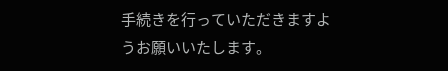手続きを行っていただきますようお願いいたします。